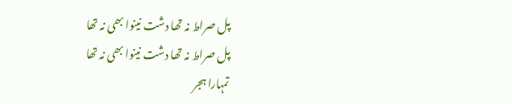پل صراط نہ تھا دشت نینوا بھی نہ تھا
پل صراط نہ تھا دشت نینوا بھی نہ تھا
تمہارا ہجر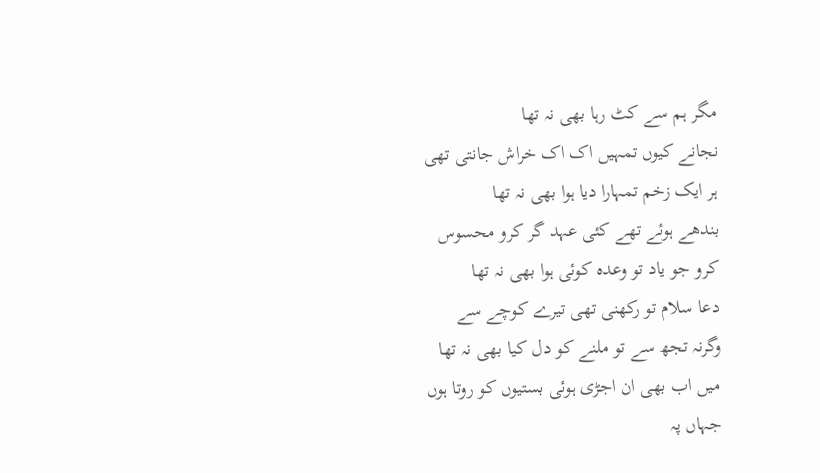مگر ہم سے کٹ رہا بھی نہ تھا
نجانے کیوں تمہیں اک اک خراش جانتی تھی
ہر ایک زخم تمہارا دیا ہوا بھی نہ تھا
بندھے ہوئے تھے کئی عہد گر کرو محسوس
کرو جو یاد تو وعدہ کوئی ہوا بھی نہ تھا
دعا سلام تو رکھنی تھی تیرے کوچے سے
وگرنہ تجھ سے تو ملنے کو دل کیا بھی نہ تھا
میں اب بھی ان اجڑی ہوئی بستیوں کو روتا ہوں
جہاں پہ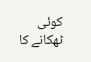کوئی ٹھکانے کا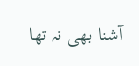آشنا بھی نہ تھا